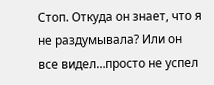Стоп. Откуда он знает, что я не раздумывала? Или он все видел…просто не успел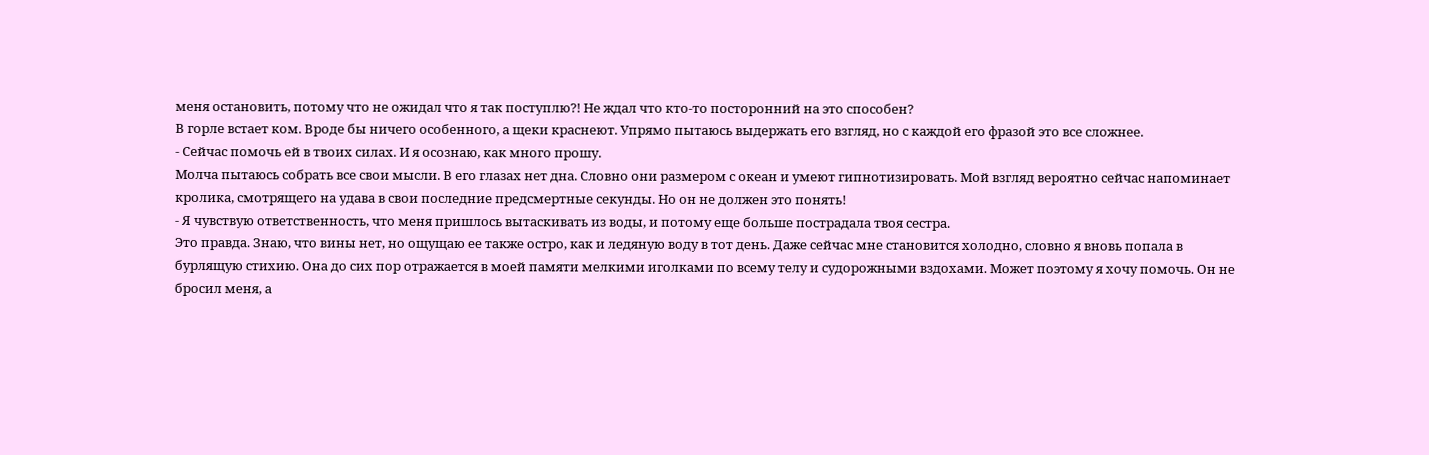меня остановить, потому что не ожидал что я так поступлю?! Не ждал что кто-то посторонний на это способен?
В горле встает ком. Вроде бы ничего особенного, а щеки краснеют. Упрямо пытаюсь выдержать его взгляд, но с каждой его фразой это все сложнее.
- Сейчас помочь ей в твоих силах. И я осознаю, как много прошу.
Молча пытаюсь собрать все свои мысли. В его глазах нет дна. Словно они размером с океан и умеют гипнотизировать. Мой взгляд вероятно сейчас напоминает кролика, смотрящего на удава в свои последние предсмертные секунды. Но он не должен это понять!
- Я чувствую ответственность, что меня пришлось вытаскивать из воды, и потому еще больше пострадала твоя сестра.
Это правда. Знаю, что вины нет, но ощущаю ее также остро, как и ледяную воду в тот день. Даже сейчас мне становится холодно, словно я вновь попала в бурлящую стихию. Она до сих пор отражается в моей памяти мелкими иголками по всему телу и судорожными вздохами. Может поэтому я хочу помочь. Он не бросил меня, а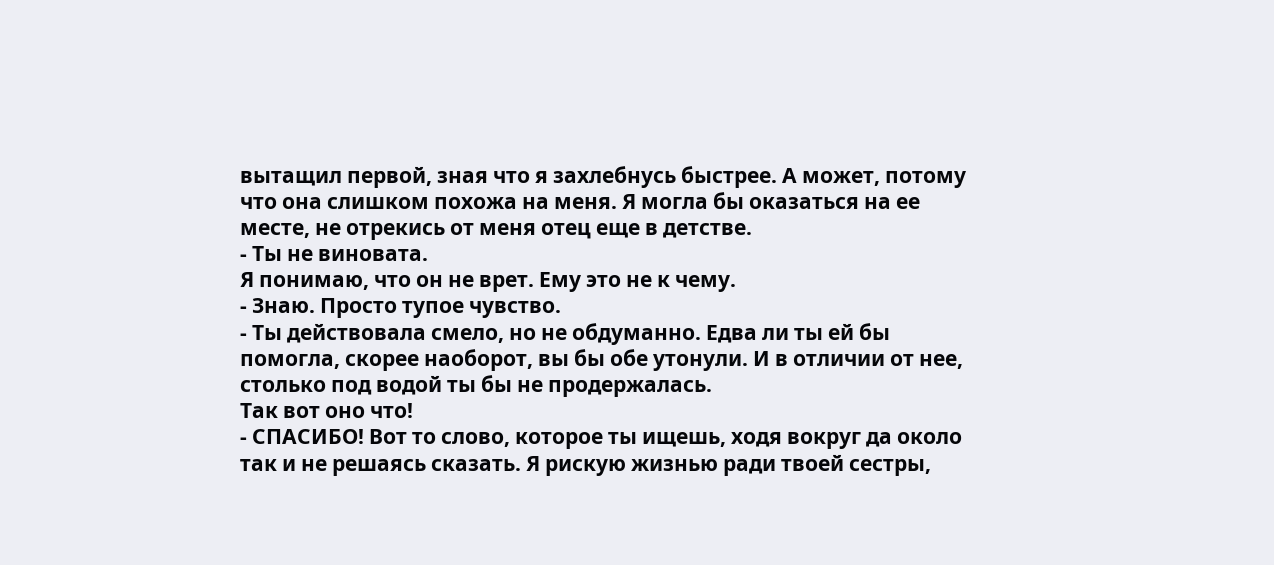вытащил первой, зная что я захлебнусь быстрее. А может, потому что она слишком похожа на меня. Я могла бы оказаться на ее месте, не отрекись от меня отец еще в детстве.
- Ты не виновата.
Я понимаю, что он не врет. Ему это не к чему.
- Знаю. Просто тупое чувство.
- Ты действовала смело, но не обдуманно. Едва ли ты ей бы помогла, скорее наоборот, вы бы обе утонули. И в отличии от нее, столько под водой ты бы не продержалась.
Так вот оно что!
- СПАСИБО! Вот то слово, которое ты ищешь, ходя вокруг да около так и не решаясь сказать. Я рискую жизнью ради твоей сестры,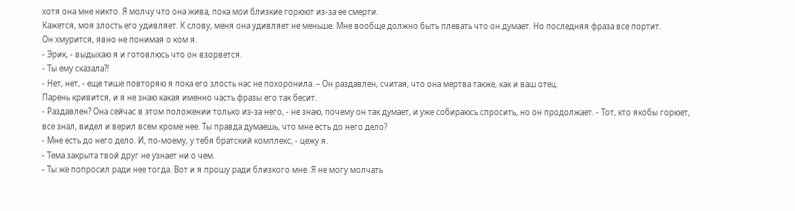хотя она мне никто. Я молчу что она жива, пока мои близкие горюют из-за ее смерти.
Кажется, моя злость его удивляет. К слову, меня она удивляет не меньше. Мне вообще должно быть плевать что он думает. Но последняя фраза все портит.
Он хмурится, явно не понимая о ком я.
- Эрик, - выдыхаю я и готовлюсь что он взорвется.
- Ты ему сказала?!
- Нет, нет, - еще тише повторяю я пока его злость нас не похоронила. – Он раздавлен, считая, что она мертва также, как и ваш отец.
Парень кривится, и я не знаю какая именно часть фразы его так бесит.
- Раздавлен? Она сейчас в этом положении только из-за него, - не знаю, почему он так думает, и уже собираюсь спросить, но он продолжает. - Тот, кто якобы горюет, все знал, видел и верил всем кроме нее. Ты правда думаешь, что мне есть до него дело?
- Мне есть до него дело. И, по-моему, у тебя братский комплекс, - цежу я.
- Тема закрыта твой друг не узнает ни о чем.
- Ты же попросил ради нее тогда. Вот и я прошу ради близкого мне. Я не могу молчать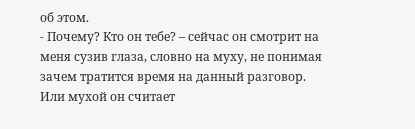об этом.
- Почему? Кто он тебе? – сейчас он смотрит на меня сузив глаза, словно на муху, не понимая зачем тратится время на данный разговор. Или мухой он считает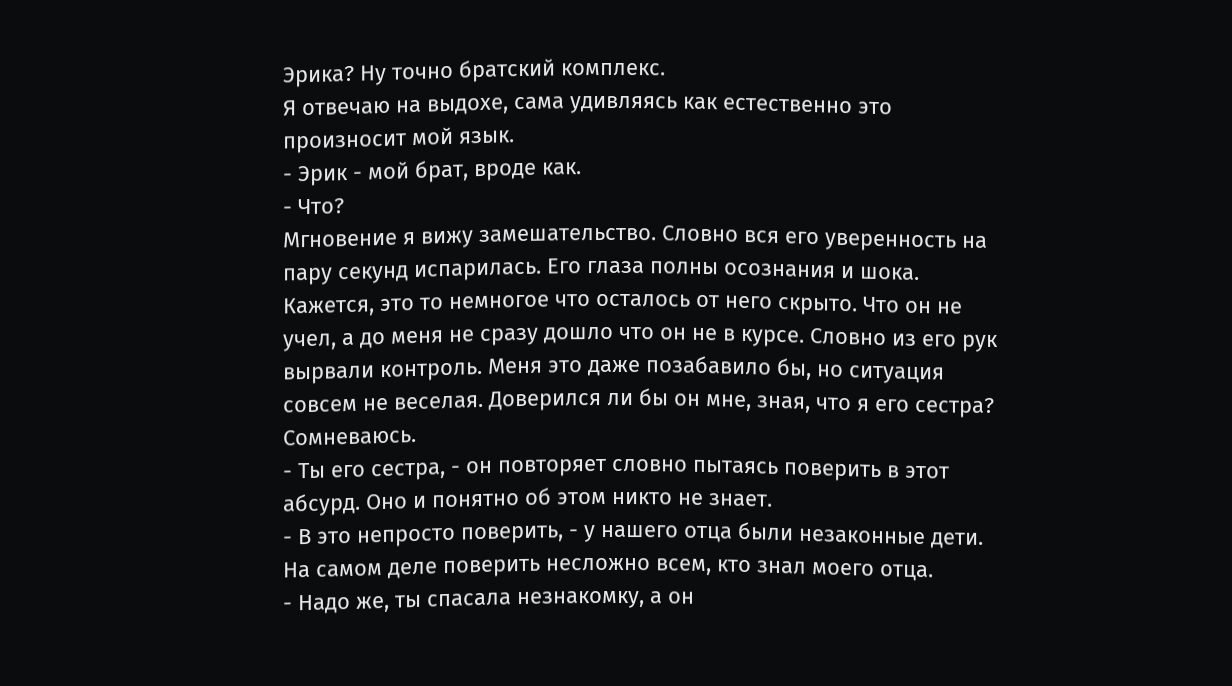Эрика? Ну точно братский комплекс.
Я отвечаю на выдохе, сама удивляясь как естественно это произносит мой язык.
- Эрик - мой брат, вроде как.
- Что?
Мгновение я вижу замешательство. Словно вся его уверенность на пару секунд испарилась. Его глаза полны осознания и шока. Кажется, это то немногое что осталось от него скрыто. Что он не учел, а до меня не сразу дошло что он не в курсе. Словно из его рук вырвали контроль. Меня это даже позабавило бы, но ситуация совсем не веселая. Доверился ли бы он мне, зная, что я его сестра? Сомневаюсь.
- Ты его сестра, - он повторяет словно пытаясь поверить в этот абсурд. Оно и понятно об этом никто не знает.
- В это непросто поверить, - у нашего отца были незаконные дети.
На самом деле поверить несложно всем, кто знал моего отца.
- Надо же, ты спасала незнакомку, а он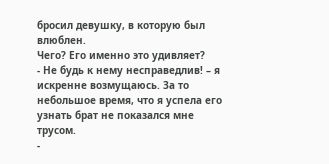бросил девушку, в которую был влюблен.
Чего? Его именно это удивляет?
- Не будь к нему несправедлив! – я искренне возмущаюсь. За то небольшое время, что я успела его узнать брат не показался мне трусом.
-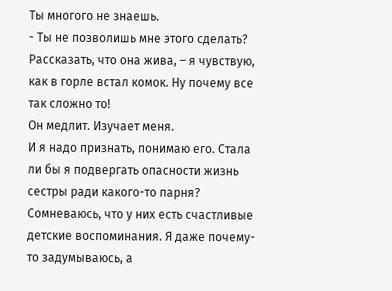Ты многого не знаешь.
- Ты не позволишь мне этого сделать? Рассказать, что она жива, – я чувствую, как в горле встал комок. Ну почему все так сложно то!
Он медлит. Изучает меня.
И я надо признать, понимаю его. Стала ли бы я подвергать опасности жизнь сестры ради какого-то парня? Сомневаюсь, что у них есть счастливые детские воспоминания. Я даже почему-то задумываюсь, а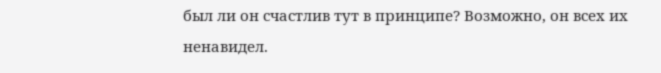был ли он счастлив тут в принципе? Возможно, он всех их ненавидел.